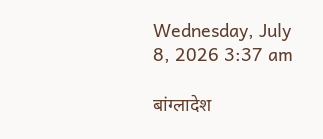Wednesday, July 8, 2026 3:37 am

बांग्लादेश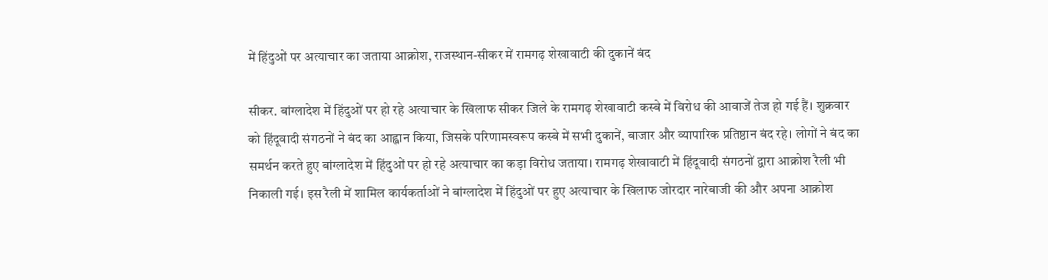में हिंदुओं पर अत्याचार का जताया आक्रोश, राजस्थान-सीकर में रामगढ़ शेखावाटी की दुकानें बंद

सीकर. बांग्लादेश में हिंदुओं पर हो रहे अत्याचार के खिलाफ सीकर जिले के रामगढ़ शेखावाटी कस्बे में विरोध की आवाजें तेज हो गई हैं। शुक्रवार को हिंदूवादी संगठनों ने बंद का आह्वान किया, जिसके परिणामस्वरूप कस्बे में सभी दुकानें, बाजार और व्यापारिक प्रतिष्ठान बंद रहे। लोगों ने बंद का समर्थन करते हुए बांग्लादेश में हिंदुओं पर हो रहे अत्याचार का कड़ा विरोध जताया। रामगढ़ शेखावाटी में हिंदूवादी संगठनों द्वारा आक्रोश रैली भी निकाली गई। इस रैली में शामिल कार्यकर्ताओं ने बांग्लादेश में हिंदुओं पर हुए अत्याचार के खिलाफ जोरदार नारेबाजी की और अपना आक्रोश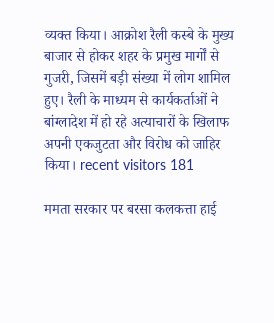व्यक्त किया। आक्रोश रैली कस्बे के मुख्य बाजार से होकर शहर के प्रमुख मार्गों से गुजरी, जिसमें बड़ी संख्या में लोग शामिल हुए। रैली के माध्यम से कार्यकर्ताओं ने बांग्लादेश में हो रहे अत्याचारों के खिलाफ अपनी एकजुटता और विरोध को जाहिर किया। recent visitors 181

ममता सरकार पर बरसा कलकत्ता हाई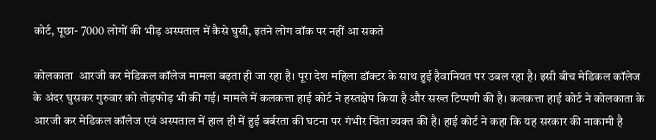कोर्ट, पूछा- 7000 लोगों की भीड़ अस्पताल में कैसे घुसी, इतने लोग वॉक पर नहीं आ सकते

कोलकाता  आरजी कर मेडिकल कॉलेज मामला बढ़ता ही जा रहा है। पूरा देश महिला डॉक्टर के साथ हुई हैवानियत पर उबल रहा है। इसी बीच मेडिकल कॉलेज के अंदर घुसकर गुरुवार को तोड़फोड़ भी की गई। मामले में कलकत्ता हाई कोर्ट ने हस्तक्षेप किया है और सख्त टिप्पणी की है। कलकत्ता हाई कोर्ट ने कोलकाता के आरजी कर मेडिकल कॉलेज एवं अस्पताल में हाल ही में हुई बर्बरता की घटना पर गंभीर चिंता व्यक्त की है। हाई कोर्ट ने कहा कि यह सरकार की नाकामी है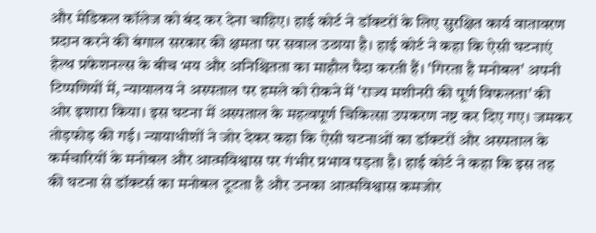और मेडिकल कॉलेज को बंद कर देना चाहिए। हाई कोर्ट ने डॉक्टरों के लिए सुरक्षित कार्य वातावरण प्रदान करने की बंगाल सरकार की क्षमता पर सवाल उठाया है। हाई कोर्ट ने कहा कि ऐसी घटनाएं हेल्थ प्रफेशनल्स के बीच भय और अनिश्चितता का माहौल पैदा करती हैं। 'गिरता है मनोबल' अपनी टिप्पणियों में, न्यायालय ने अस्पताल पर हमले को रोकने में 'राज्य मशीनरी की पूर्ण विफलता' की ओर इशारा किया। इस घटना में अस्पताल के महत्वपूर्ण चिकित्सा उपकरण नष्ट कर दिए गए। जमकर तोड़फोड़ की गई। न्यायाधीशों ने जोर देकर कहा कि ऐसी घटनाओं का डॉक्टरों और अस्पताल के कर्मचारियों के मनोबल और आत्मविश्वास पर गंभीर प्रभाव पड़ता है। हाई कोर्ट ने कहा कि इस तह की घटना से डॉक्टर्स का मनोबल टूटता है और उनका आत्मविश्वास कमजोर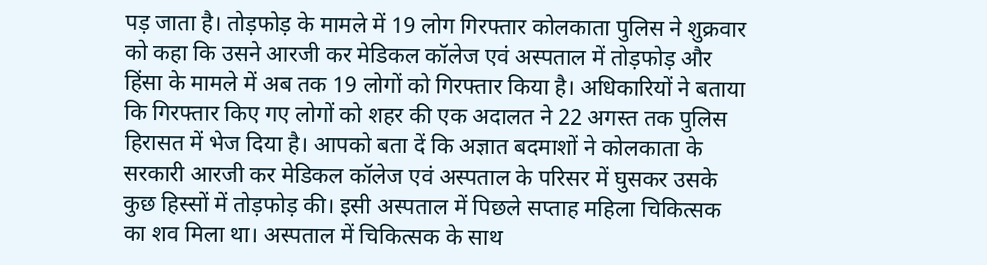पड़ जाता है। तोड़फोड़ के मामले में 19 लोग गिरफ्तार कोलकाता पुलिस ने शुक्रवार को कहा कि उसने आरजी कर मेडिकल कॉलेज एवं अस्पताल में तोड़फोड़ और हिंसा के मामले में अब तक 19 लोगों को गिरफ्तार किया है। अधिकारियों ने बताया कि गिरफ्तार किए गए लोगों को शहर की एक अदालत ने 22 अगस्त तक पुलिस हिरासत में भेज दिया है। आपको बता दें कि अज्ञात बदमाशों ने कोलकाता के सरकारी आरजी कर मेडिकल कॉलेज एवं अस्पताल के परिसर में घुसकर उसके कुछ हिस्सों में तोड़फोड़ की। इसी अस्पताल में पिछले सप्ताह महिला चिकित्सक का शव मिला था। अस्पताल में चिकित्सक के साथ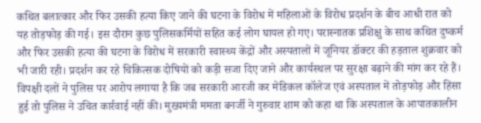कथित बलात्कार और फिर उसकी हत्या किए जाने की घटना के विरोध में महिलाओं के विरोध प्रदर्शन के बीच आधी रात को यह तोड़फोड़ की गई। इस दौरान कुछ पुलिसकर्मियों सहित कई लोग घायल हो गए। परास्नातक प्रशिक्षु के साथ कथित दुष्कर्म और फिर उसकी हत्या की घटना के विरोध में सरकारी स्वास्थ्य केंद्रों और अस्पतालों में जूनियर डॉक्टर की हड़ताल शुक्रवार को भी जारी रही। प्रदर्शन कर रहे चिकित्सक दोषियों को कड़ी सजा दिए जाने और कार्यस्थल पर सुरक्षा बढ़ाने की मांग कर रहे हैं। विपक्षी दलों ने पुलिस पर आरोप लगाया है कि जब सरकारी आरजी कर मेडिकल कॉलेज एवं अस्पताल में तोड़फोड़ और हिंसा हुई तो पुलिस ने उचित कार्रवाई नहीं की। मुख्यमंत्री ममता बनर्जी ने गुरुवार शाम को कहा था कि अस्पताल के आपातकालीन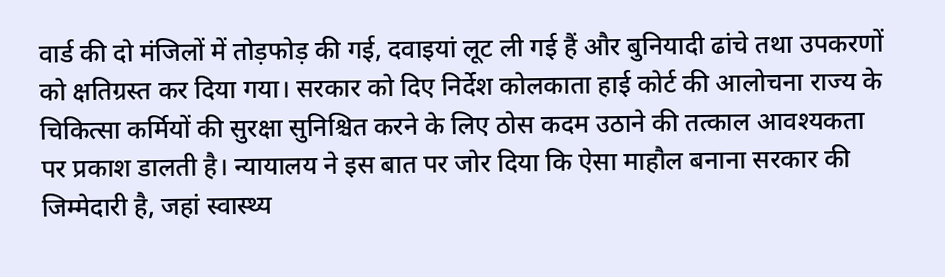वार्ड की दो मंजिलों में तोड़फोड़ की गई, दवाइयां लूट ली गई हैं और बुनियादी ढांचे तथा उपकरणों को क्षतिग्रस्त कर दिया गया। सरकार को दिए निर्देश कोलकाता हाई कोर्ट की आलोचना राज्य के चिकित्सा कर्मियों की सुरक्षा सुनिश्चित करने के लिए ठोस कदम उठाने की तत्काल आवश्यकता पर प्रकाश डालती है। न्यायालय ने इस बात पर जोर दिया कि ऐसा माहौल बनाना सरकार की जिम्मेदारी है, जहां स्वास्थ्य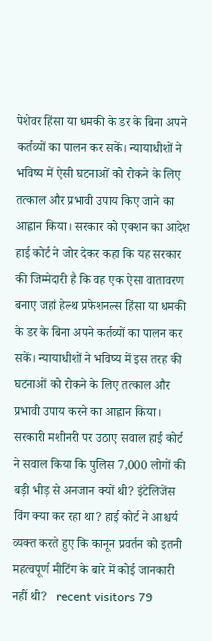पेशेवर हिंसा या धमकी के डर के बिना अपने कर्तव्यों का पालन कर सकें। न्यायाधीशों ने भविष्य में ऐसी घटनाओं को रोकने के लिए तत्काल और प्रभावी उपाय किए जाने का आह्वान किया। सरकार को एक्शन का आदेश हाई कोर्ट ने जोर देकर कहा कि यह सरकार की जिम्मेदारी है कि वह एक ऐसा वातावरण बनाए जहां हेल्थ प्रफेशनल्स हिंसा या धमकी के डर के बिना अपने कर्तव्यों का पालन कर सकें। न्यायाधीशों ने भविष्य में इस तरह की घटनाओं को रोकने के लिए तत्काल और प्रभावी उपाय करने का आह्वान किया। सरकारी मशीनरी पर उठाए सवाल हाई कोर्ट ने सवाल किया कि पुलिस 7,000 लोगों की बड़ी भीड़ से अनजान क्यों थी? इंटेलिजेंस विंग क्या कर रहा था? हाई कोर्ट ने आश्चर्य व्यक्त करते हुए कि कानून प्रवर्तन को इतनी महत्वपूर्ण मीटिंग के बारे में कोई जानकारी नहीं थी?   recent visitors 79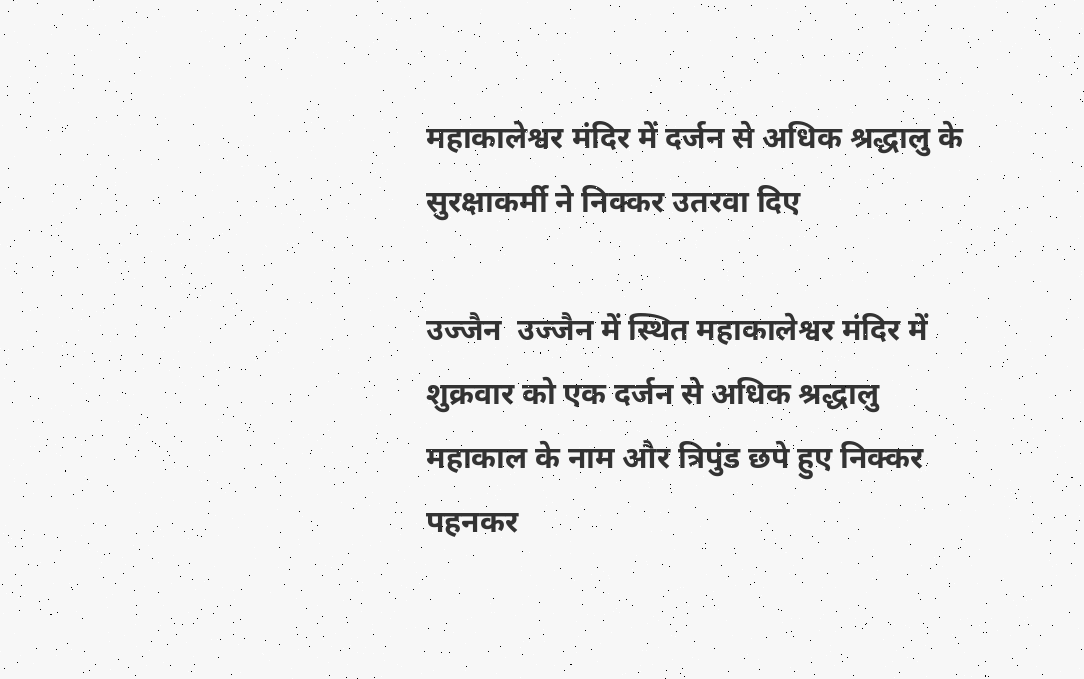महाकालेश्वर मंदिर में दर्जन से अधिक श्रद्धालु के सुरक्षाकर्मी ने निक्कर उतरवा दिए

उज्जैन  उज्जैन में स्थित महाकालेश्वर मंदिर में शुक्रवार को एक दर्जन से अधिक श्रद्धालु महाकाल के नाम और त्रिपुंड छपे हुए निक्कर पहनकर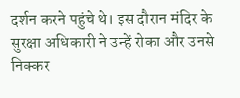दर्शन करने पहुंचे थे। इस दौरान मंदिर के सुरक्षा अधिकारी ने उन्हें रोका और उनसे निक्कर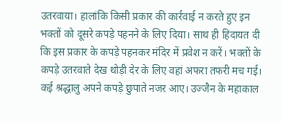उतरवाया। हालांकि किसी प्रकार की कार्रवाई न करते हुए इन भक्तों को दूसरे कपड़े पहनने के लिए दिया। साथ ही हिदायत दी कि इस प्रकार के कपड़े पहनकर मंदिर में प्रवेश न करें। भक्तों के कपड़े उतरवाते देख थोड़ी देर के लिए वहां अफरा तफरी मच गई। कई श्रद्धालु अपने कपड़े छुपाते नजर आए। उज्जैन के महाकाल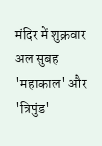मंदिर में शुक्रवार अल सुबह 'महाकाल' और 'त्रिपुंड'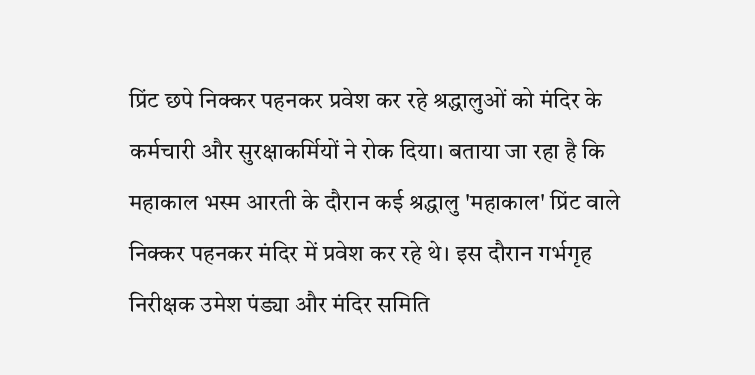प्रिंट छपे निक्कर पहनकर प्रवेश कर रहे श्रद्धालुओं को मंदिर के कर्मचारी और सुरक्षाकर्मियों ने रोक दिया। बताया जा रहा है कि महाकाल भस्म आरती के दौरान कई श्रद्धालु 'महाकाल' प्रिंट वाले निक्कर पहनकर मंदिर में प्रवेश कर रहे थे। इस दौरान गर्भगृह निरीक्षक उमेश पंड्या और मंदिर समिति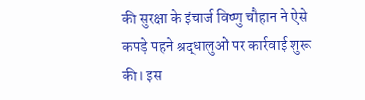की सुरक्षा के इंचार्ज विष्णु चौहान ने ऐसे कपड़े पहने श्रद्धालुओं पर कार्रवाई शुरू की। इस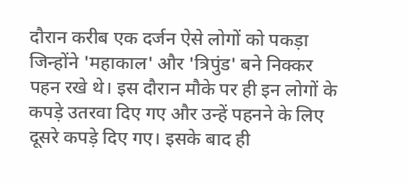दौरान करीब एक दर्जन ऐसे लोगों को पकड़ा जिन्होंने 'महाकाल' और 'त्रिपुंड' बने निक्कर पहन रखे थे। इस दौरान मौके पर ही इन लोगों के कपड़े उतरवा दिए गए और उन्हें पहनने के लिए दूसरे कपड़े दिए गए। इसके बाद ही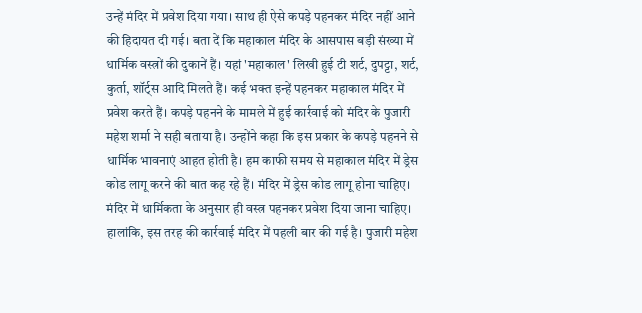उन्हें मंदिर में प्रवेश दिया गया। साथ ही ऐसे कपड़े पहनकर मंदिर नहीं आने की हिदायत दी गई। बता दें कि महाकाल मंदिर के आसपास बड़ी संख्या में धार्मिक वस्त्रों की दुकानें हैं। यहां 'महाकाल' लिखी हुई टी शर्ट, दुपट्टा, शर्ट, कुर्ता, शॉर्ट्स आदि मिलते हैं। कई भक्त इन्हें पहनकर महाकाल मंदिर में प्रवेश करते हैं। कपड़े पहनने के मामले में हुई कार्रवाई को मंदिर के पुजारी महेश शर्मा ने सही बताया है। उन्होंने कहा कि इस प्रकार के कपड़े पहनने से धार्मिक भावनाएं आहत होती है। हम काफी समय से महाकाल मंदिर में ड्रेस कोड लागू करने की बात कह रहे हैं। मंदिर में ड्रेस कोड लागू होना चाहिए। मंदिर में धार्मिकता के अनुसार ही वस्त्र पहनकर प्रवेश दिया जाना चाहिए। हालांकि, इस तरह की कार्रवाई मंदिर में पहली बार की गई है। पुजारी महेश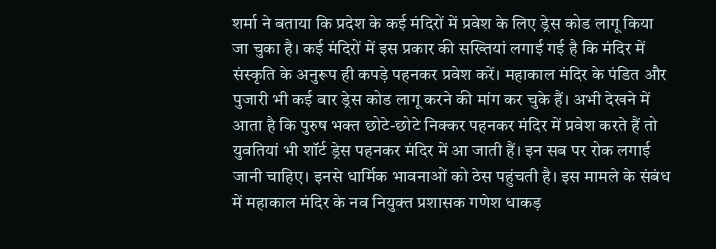शर्मा ने बताया कि प्रदेश के कई मंदिरों में प्रवेश के लिए ड्रेस कोड लागू किया जा चुका है। कई मंदिरों में इस प्रकार की सख्तियां लगाई गई है कि मंदिर में संस्कृति के अनुरूप ही कपड़े पहनकर प्रवेश करें। महाकाल मंदिर के पंडित और पुजारी भी कई बार ड्रेस कोड लागू करने की मांग कर चुके हैं। अभी देखने में आता है कि पुरुष भक्त छोटे-छोटे निक्कर पहनकर मंदिर में प्रवेश करते हैं तो युवतियां भी शॉर्ट ड्रेस पहनकर मंदिर में आ जाती हैं। इन सब पर रोक लगाई जानी चाहिए। इनसे धार्मिक भावनाओं को ठेस पहुंचती है। इस मामले के संबंध में महाकाल मंदिर के नव नियुक्त प्रशासक गणेश धाकड़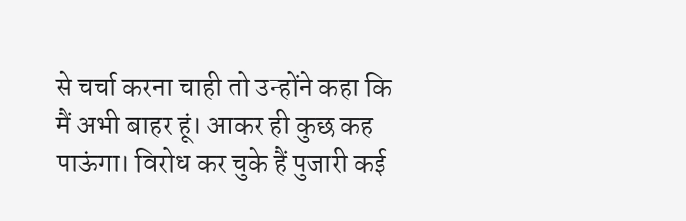से चर्चा करना चाही तो उन्होंने कहा कि मैं अभी बाहर हूं। आकर ही कुछ कह पाऊंगा। विरोध कर चुके हैं पुजारी कई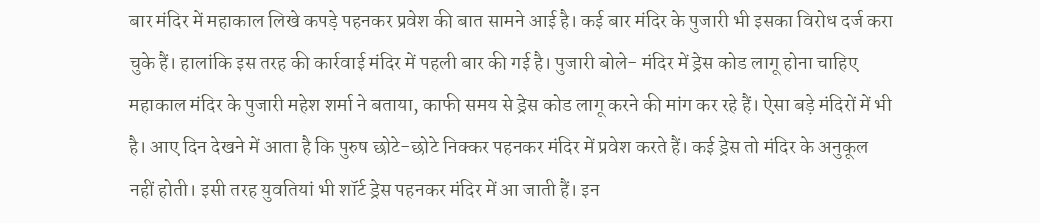बार मंदिर में महाकाल लिखे कपड़े पहनकर प्रवेश की बात सामने आई है। कई बार मंदिर के पुजारी भी इसका विरोध दर्ज करा चुके हैं। हालांकि इस तरह की कार्रवाई मंदिर में पहली बार की गई है। पुजारी बोले- मंदिर में ड्रेस कोड लागू होना चाहिए महाकाल मंदिर के पुजारी महेश शर्मा ने बताया, काफी समय से ड्रेस कोड लागू करने की मांग कर रहे हैं। ऐसा बड़े मंदिरों में भी है। आए दिन देखने में आता है कि पुरुष छोटे-छोटे निक्कर पहनकर मंदिर में प्रवेश करते हैं। कई ड्रेस तो मंदिर के अनुकूल नहीं होती। इसी तरह युवतियां भी शॉर्ट ड्रेस पहनकर मंदिर में आ जाती हैं। इन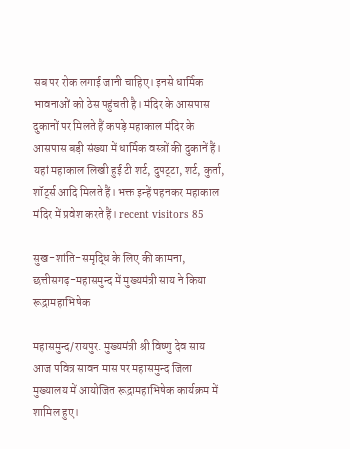सब पर रोक लगाई जानी चाहिए। इनसे धार्मिक भावनाओं को ठेस पहुंचती है। मंदिर के आसपास दुकानों पर मिलते हैं कपड़े महाकाल मंदिर के आसपास बड़ी संख्या में धार्मिक वस्त्रों की दुकानें हैं। यहां महाकाल लिखी हुई टी शर्ट, दुपट्‌टा, शर्ट, कुर्ता, शॉर्ट्स आदि मिलते हैं। भक्त इन्हें पहनकर महाकाल मंदिर में प्रवेश करते हैं। recent visitors 85

सुख-शांति-समृद्धि के लिए की कामना, छत्तीसगढ़-महासमुन्द में मुख्यमंत्री साय ने किया रूद्रामहाभिषेक

महासमुन्द/रायपुर. मुख्यमंत्री श्री विष्णु देव साय आज पवित्र सावन मास पर महासमुन्द जिला मुख्यालय में आयोजित रूद्रामहाभिषेक कार्यक्रम में शामिल हुए।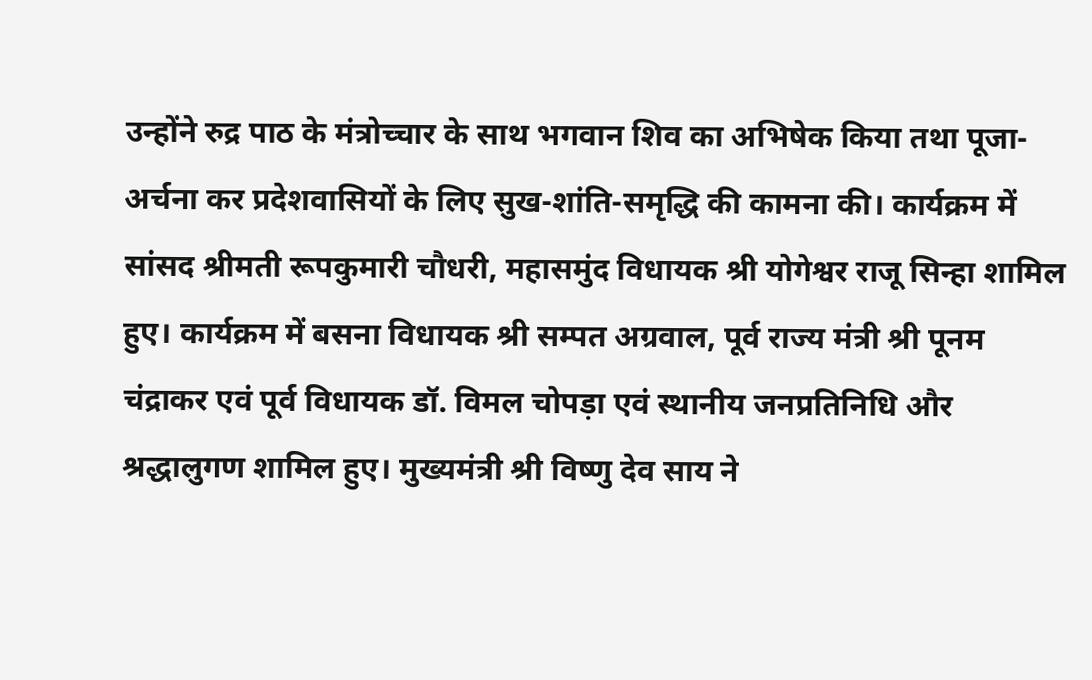उन्होंने रुद्र पाठ के मंत्रोच्चार के साथ भगवान शिव का अभिषेक किया तथा पूजा-अर्चना कर प्रदेशवासियों के लिए सुख-शांति-समृद्धि की कामना की। कार्यक्रम में सांसद श्रीमती रूपकुमारी चौधरी, महासमुंद विधायक श्री योगेश्वर राजू सिन्हा शामिल हुए। कार्यक्रम में बसना विधायक श्री सम्पत अग्रवाल, पूर्व राज्य मंत्री श्री पूनम चंद्राकर एवं पूर्व विधायक डॉ. विमल चोपड़ा एवं स्थानीय जनप्रतिनिधि और श्रद्धालुगण शामिल हुए। मुख्यमंत्री श्री विष्णु देव साय ने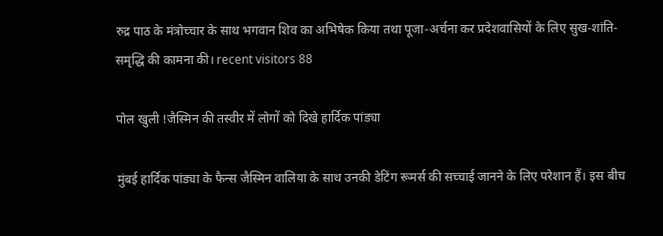रुद्र पाठ के मंत्रोच्चार के साथ भगवान शिव का अभिषेक किया तथा पूजा-अर्चना कर प्रदेशवासियों के लिए सुख-शांति-समृद्धि की कामना की। recent visitors 88

पोल खुली !जैस्मिन की तस्वीर में लोगों को दिखे हार्दिक पांड्या

मुंबई हार्दिक पांड्या के फैन्स जैस्मिन वालिया के साथ उनकी डेटिंग रूमर्स की सच्चाई जानने के लिए परेशान हैं। इस बीच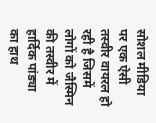सोशल मीडिया पर एक ऐसी तस्वीर वायरल हो रही है जिसमें लोगों को जैस्मिन की तस्वीर में हार्दिक पांड्या का हाथ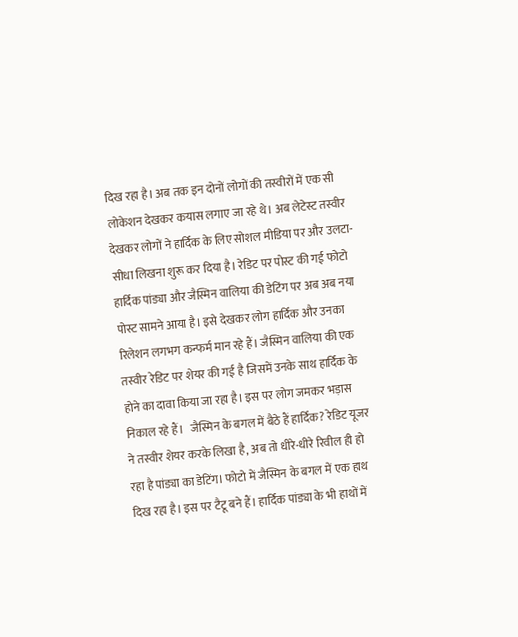दिख रहा है। अब तक इन दोनों लोगों की तस्वीरों में एक सी लोकेशन देखकर कयास लगाए जा रहे थे। अब लेटेस्ट तस्वीर देखकर लोगों ने हार्दिक के लिए सोशल मीडिया पर और उलटा-सीधा लिखना शुरू कर दिया है। रेडिट पर पोस्ट की गई फोटो हार्दिक पांड्या और जैस्मिन वालिया की डेटिंग पर अब अब नया पोस्ट सामने आया है। इसे देखकर लोग हार्दिक और उनका रिलेशन लगभग कन्फर्म मान रहे हैं। जैस्मिन वालिया की एक तस्वीर रेडिट पर शेयर की गई है जिसमें उनके साथ हार्दिक के होने का दावा किया जा रहा है। इस पर लोग जमकर भड़ास निकाल रहे हैं।   जैस्मिन के बगल में बैठे हैं हार्दिक? रेडिट यूजर ने तस्वीर शेयर करके लिखा है, अब तो धीरे-धीरे रिवील ही हो रहा है पांड्या का डेटिंग। फोटो में जैस्मिन के बगल में एक हाथ दिख रहा है। इस पर टैटू बने हैं। हार्दिक पांड्या के भी हाथों में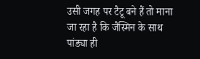उसी जगह पर टैटू बने हैं तो माना जा रहा है कि जैस्मिन के साथ पांड्या ही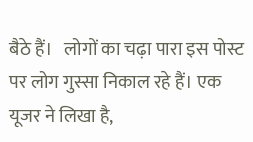बैठे हैं।   लोगों का चढ़ा पारा इस पोस्ट पर लोग गुस्सा निकाल रहे हैं। एक यूजर ने लिखा है,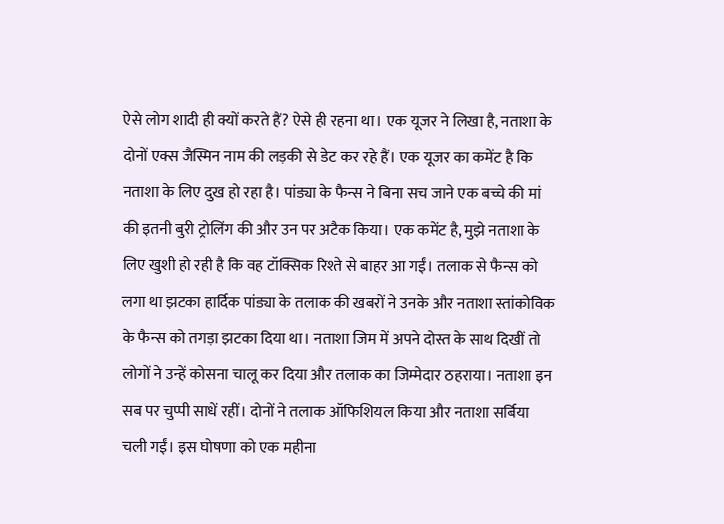ऐसे लोग शादी ही क्यों करते हैं? ऐसे ही रहना था। एक यूजर ने लिखा है, नताशा के दोनों एक्स जैस्मिन नाम की लड़की से डेट कर रहे हैं। एक यूजर का कमेंट है कि नताशा के लिए दुख हो रहा है। पांड्या के फैन्स ने बिना सच जाने एक बच्चे की मां की इतनी बुरी ट्रोलिंग की और उन पर अटैक किया। एक कमेंट है, मुझे नताशा के लिए खुशी हो रही है कि वह टॉक्सिक रिश्ते से बाहर आ गईं। तलाक से फैन्स को लगा था झटका हार्दिक पांड्या के तलाक की खबरों ने उनके और नताशा स्तांकोविक के फैन्स को तगड़ा झटका दिया था। नताशा जिम में अपने दोस्त के साथ दिखीं तो लोगों ने उन्हें कोसना चालू कर दिया और तलाक का जिम्मेदार ठहराया। नताशा इन सब पर चुप्पी साधें रहीं। दोनों ने तलाक ऑफिशियल किया और नताशा सर्बिया चली गईं। इस घोषणा को एक महीना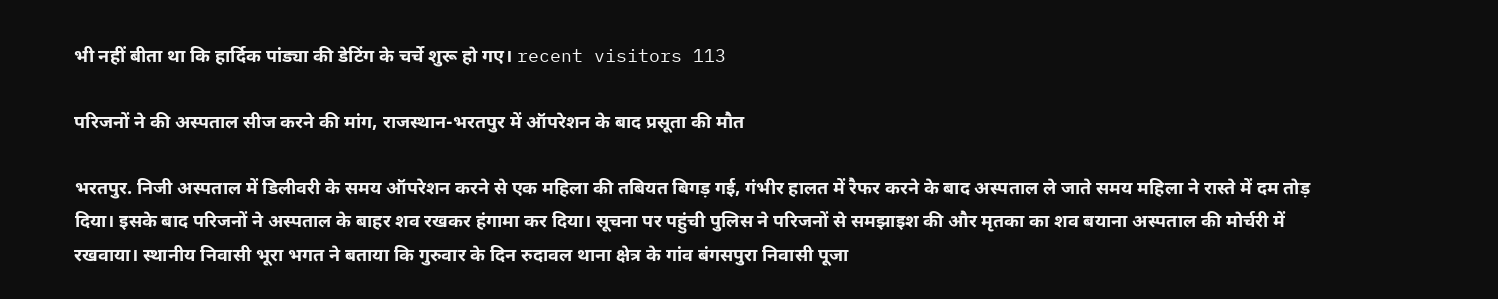भी नहीं बीता था कि हार्दिक पांड्या की डेटिंग के चर्चे शुरू हो गए। recent visitors 113

परिजनों ने की अस्पताल सीज करने की मांग, राजस्थान-भरतपुर में ऑपरेशन के बाद प्रसूता की मौत

भरतपुर. निजी अस्पताल में डिलीवरी के समय ऑपरेशन करने से एक महिला की तबियत बिगड़ गई, गंभीर हालत में रैफर करने के बाद अस्पताल ले जाते समय महिला ने रास्ते में दम तोड़ दिया। इसके बाद परिजनों ने अस्पताल के बाहर शव रखकर हंगामा कर दिया। सूचना पर पहुंची पुलिस ने परिजनों से समझाइश की और मृतका का शव बयाना अस्पताल की मोर्चरी में रखवाया। स्थानीय निवासी भूरा भगत ने बताया कि गुरुवार के दिन रुदावल थाना क्षेत्र के गांव बंगसपुरा निवासी पूजा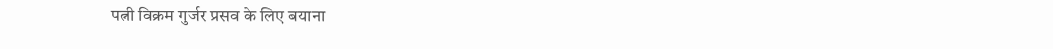पत्नी विक्रम गुर्जर प्रसव के लिए बयाना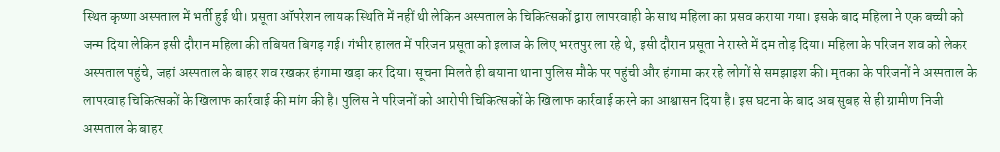स्थित कृष्णा अस्पताल में भर्ती हुई थी। प्रसूता ऑपरेशन लायक स्थिति में नहीं थी लेकिन अस्पताल के चिकित्सकों द्वारा लापरवाही के साथ महिला का प्रसव कराया गया। इसके बाद महिला ने एक बच्ची को जन्म दिया लेकिन इसी दौरान महिला की तबियत बिगड़ गई। गंभीर हालत में परिजन प्रसूता को इलाज के लिए भरतपुर ला रहे थे, इसी दौरान प्रसूता ने रास्ते में दम तोड़ दिया। महिला के परिजन शव को लेकर अस्पताल पहुंचे, जहां अस्पताल के बाहर शव रखकर हंगामा खड़ा कर दिया। सूचना मिलते ही बयाना थाना पुलिस मौके पर पहुंची और हंगामा कर रहे लोगों से समझाइश की। मृतका के परिजनों ने अस्पताल के लापरवाह चिकित्सकों के खिलाफ कार्रवाई की मांग की है। पुलिस ने परिजनों को आरोपी चिकित्सकों के खिलाफ कार्रवाई करने का आश्वासन दिया है। इस घटना के बाद अब सुबह से ही ग्रामीण निजी अस्पताल के बाहर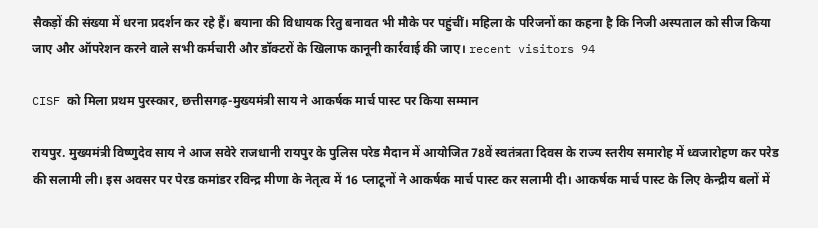सैकड़ों की संख्या में धरना प्रदर्शन कर रहे हैं। बयाना की विधायक रितु बनावत भी मौके पर पहुंचीं। महिला के परिजनों का कहना है कि निजी अस्पताल को सीज किया जाए और ऑपरेशन करने वाले सभी कर्मचारी और डॉक्टरों के खिलाफ कानूनी कार्रवाई की जाए। recent visitors 94

CISF को मिला प्रथम पुरस्कार, छत्तीसगढ़-मुख्यमंत्री साय ने आकर्षक मार्च पास्ट पर किया सम्मान

रायपुर. मुख्यमंत्री विष्णुदेव साय ने आज सवेरे राजधानी रायपुर के पुलिस परेड मैदान में आयोजित 78वें स्वतंत्रता दिवस के राज्य स्तरीय समारोह में ध्वजारोहण कर परेड की सलामी ली। इस अवसर पर पेरड कमांडर रविन्द्र मीणा के नेतृत्व में 16 प्लाटूनों ने आकर्षक मार्च पास्ट कर सलामी दी। आकर्षक मार्च पास्ट के लिए केन्द्रीय बलों में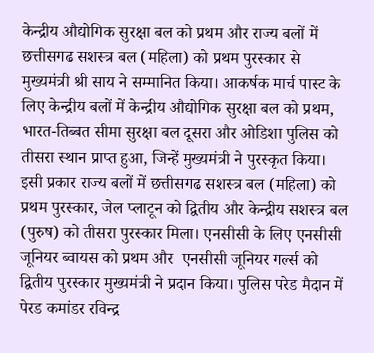केन्द्रीय औद्योगिक सुरक्षा बल को प्रथम और राज्य बलों में छत्तीसगढ सशस्त्र बल (महिला) को प्रथम पुरस्कार से मुख्यमंत्री श्री साय ने सम्मानित किया। आकर्षक मार्च पास्ट के लिए केन्द्रीय बलों में केन्द्रीय औद्योगिक सुरक्षा बल को प्रथम, भारत-तिब्बत सीमा सुरक्षा बल दूसरा और ओडिशा पुलिस को तीसरा स्थान प्राप्त हुआ, जिन्हें मुख्यमंत्री ने पुरस्कृत किया। इसी प्रकार राज्य बलों में छत्तीसगढ सशस्त्र बल (महिला) को प्रथम पुरस्कार, जेल प्लाटून को द्वितीय और केन्द्रीय सशस्त्र बल (पुरुष) को तीसरा पुरस्कार मिला। एनसीसी के लिए एनसीसी जूनियर ब्वायस को प्रथम और  एनसीसी जूनियर गर्ल्स को द्वितीय पुरस्कार मुख्यमंत्री ने प्रदान किया। पुलिस परेड मैदान में पेरड कमांडर रविन्द्र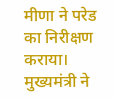मीणा ने परेड का निरीक्षण कराया। मुख्यमंत्री ने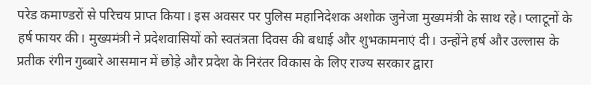परेड कमाण्डरों से परिचय प्राप्त किया। इस अवसर पर पुलिस महानिदेशक अशोक जुनेजा मुख्यमंत्री के साथ रहे। प्लाटूनों के हर्ष फायर की। मुख्यमंत्री ने प्रदेशवासियों को स्वतंत्रता दिवस की बधाई और शुभकामनाएं दी। उन्होंने हर्ष और उल्लास के प्रतीक रंगीन गुब्बारे आसमान में छोड़े और प्रदेश के निरंतर विकास के लिए राज्य सरकार द्वारा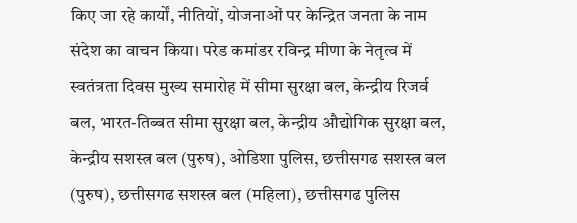किए जा रहे कार्यों, नीतियों, योजनाओं पर केन्द्रित जनता के नाम संदेश का वाचन किया। परेड कमांडर रविन्द्र मीणा के नेतृत्व में स्वतंत्रता दिवस मुख्य समारोह में सीमा सुरक्षा बल, केन्द्रीय रिजर्व बल, भारत-तिब्बत सीमा सुरक्षा बल, केन्द्रीय औद्योगिक सुरक्षा बल, केन्द्रीय सशस्त्र बल (पुरुष), ओडिशा पुलिस, छत्तीसगढ सशस्त्र बल (पुरुष), छत्तीसगढ सशस्त्र बल (महिला), छत्तीसगढ पुलिस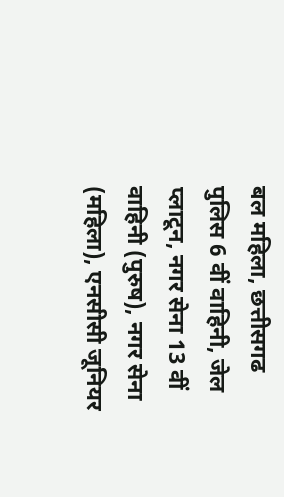बल महिला, छत्तीसगढ पुलिस 6 वीं वाहिनी, जेल प्लाटून, नगर सेना 13 वीं वाहिनी (पुरुष), नगर सेना (महिला), एनसीसी जूनियर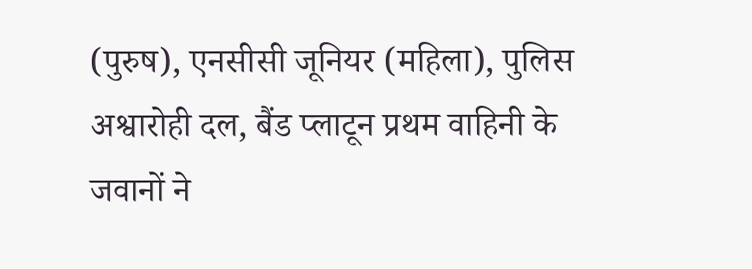(पुरुष), एनसीसी जूनियर (महिला), पुलिस अश्वारोही दल, बैंड प्लाटून प्रथम वाहिनी के जवानों ने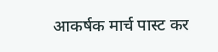आकर्षक मार्च पास्ट कर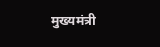मुख्यमंत्री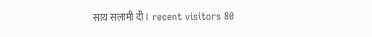साय सलामी दी। recent visitors 80